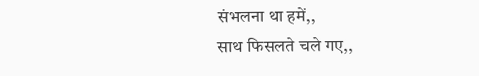संभलना था हमें,,
साथ फिसलते चले गए,,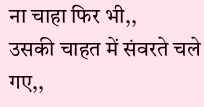ना चाहा फिर भी,,
उसकी चाहत में संवरते चले गए,,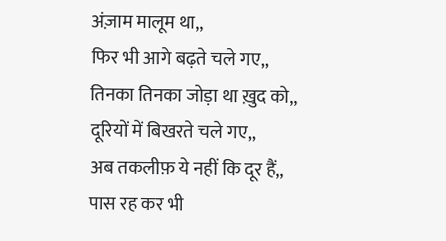अंज़ाम मालूम था,,
फिर भी आगे बढ़ते चले गए,,
तिनका तिनका जोड़ा था ख़ुद को,,
दूरियों में बिखरते चले गए,,
अब तकलीफ़ ये नहीं कि दूर हैं,,
पास रह कर भी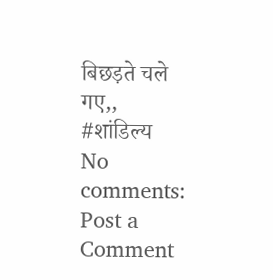बिछड़ते चले गए,,
#शांडिल्य
No comments:
Post a Comment